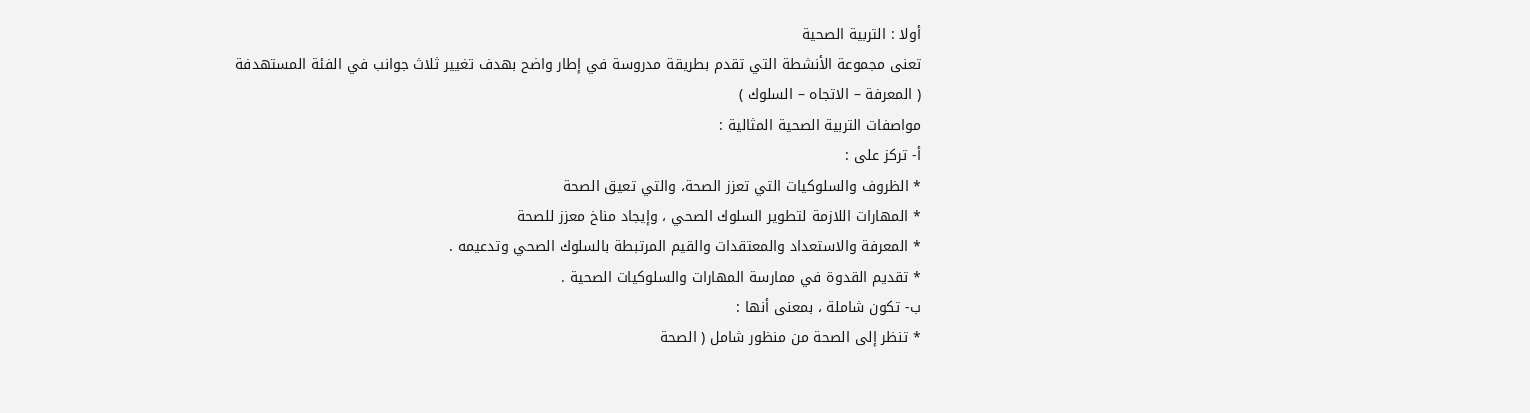أولا : التربية الصحية
تعنى مجموعة الأنشطة التي تقدم بطريقة مدروسة في إطار واضح بهدف تغيير ثلاث جوانب في الفئة المستهدفة
( المعرفة – الاتجاه – السلوك )
مواصفات التربية الصحية المثالية :
أ- تركز على :
* الظروف والسلوكيات التي تعزز الصحة، والتي تعيق الصحة
* المهارات اللازمة لتطوير السلوك الصحي ، وإيجاد مناخ معزز للصحة
* المعرفة والاستعداد والمعتقدات والقيم المرتبطة بالسلوك الصحي وتدعيمه .
* تقديم القدوة في ممارسة المهارات والسلوكيات الصحية .
ب- تكون شاملة ، بمعنى أنها :
* تنظر إلى الصحة من منظور شامل ( الصحة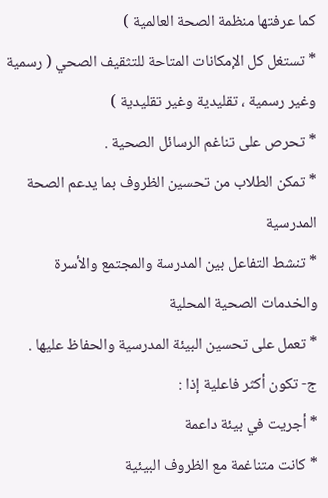كما عرفتها منظمة الصحة العالمية )
* تستغل كل الإمكانات المتاحة للتثقيف الصحي ( رسمية وغير رسمية ، تقليدية وغير تقليدية )
* تحرص على تناغم الرسائل الصحية .
* تمكن الطلاب من تحسين الظروف بما يدعم الصحة المدرسية
* تنشط التفاعل بين المدرسة والمجتمع والأسرة والخدمات الصحية المحلية
* تعمل على تحسين البيئة المدرسية والحفاظ عليها .
ج- تكون أكثر فاعلية إذا :
* أجريت في بيئة داعمة
* كانت متناغمة مع الظروف البيئية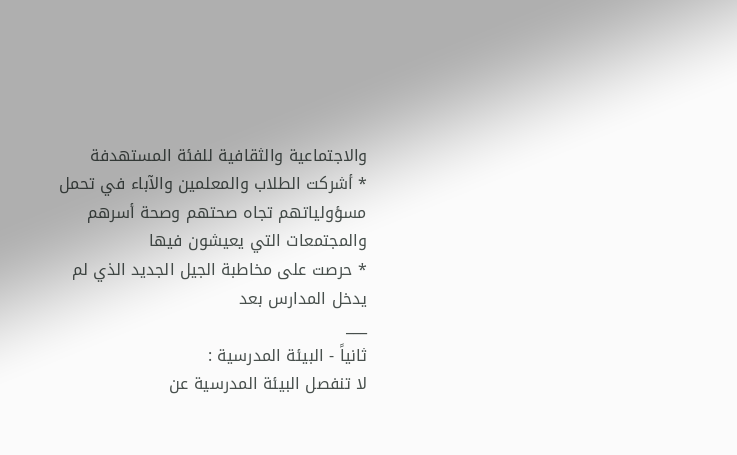والاجتماعية والثقافية للفئة المستهدفة
* أشركت الطلاب والمعلمين والآباء في تحمل مسؤولياتهم تجاه صحتهم وصحة أسرهم والمجتمعات التي يعيشون فيها
* حرصت على مخاطبة الجيل الجديد الذي لم يدخل المدارس بعد
___
ثانياً - البيئة المدرسية :
لا تنفصل البيئة المدرسية عن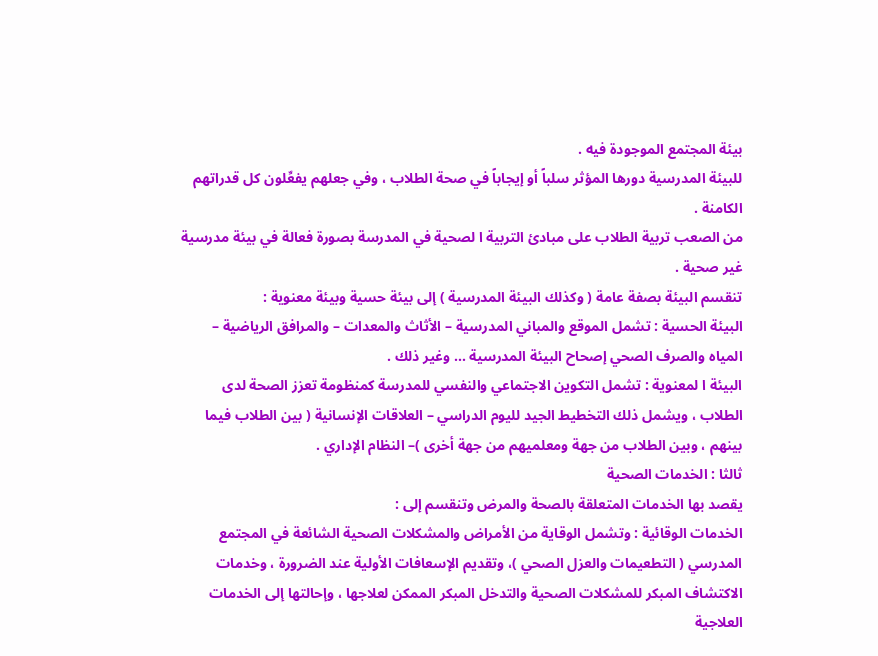بيئة المجتمع الموجودة فيه .
للبيئة المدرسية دورها المؤثر سلباً أو إيجاباً في صحة الطلاب ، وفي جعلهم يفعِّلون كل قدراتهم الكامنة .
من الصعب تربية الطلاب على مبادئ التربية ا لصحية في المدرسة بصورة فعالة في بيئة مدرسية غير صحية .
تنقسم البيئة بصفة عامة ( وكذلك البيئة المدرسية ) إلى بيئة حسية وبيئة معنوية :
البيئة الحسية : تشمل الموقع والمباني المدرسية – الأثاث والمعدات – والمرافق الرياضية – المياه والصرف الصحي إصحاح البيئة المدرسية ... وغير ذلك .
البيئة ا لمعنوية : تشمل التكوين الاجتماعي والنفسي للمدرسة كمنظومة تعزز الصحة لدى الطلاب ، ويشمل ذلك التخطيط الجيد لليوم الدراسي – العلاقات الإنسانية ( بين الطلاب فيما بينهم ، وبين الطلاب من جهة ومعلميهم من جهة أخرى )– النظام الإداري .
ثالثا : الخدمات الصحية
يقصد بها الخدمات المتعلقة بالصحة والمرض وتنقسم إلى :
الخدمات الوقائية : وتشمل الوقاية من الأمراض والمشكلات الصحية الشائعة في المجتمع المدرسي ( التطعيمات والعزل الصحي )، وتقديم الإسعافات الأولية عند الضرورة ، وخدمات الاكتشاف المبكر للمشكلات الصحية والتدخل المبكر الممكن لعلاجها ، وإحالتها إلى الخدمات العلاجية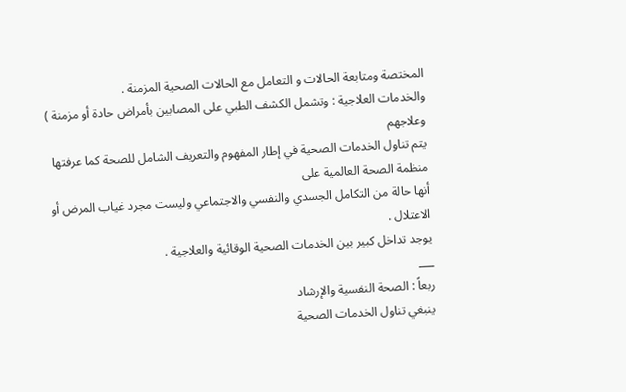المختصة ومتابعة الحالات و التعامل مع الحالات الصحية المزمنة .
والخدمات العلاجية : وتشمل الكشف الطبي على المصابين بأمراض حادة أو مزمنة ) وعلاجهم
يتم تناول الخدمات الصحية في إطار المفهوم والتعريف الشامل للصحة كما عرفتها منظمة الصحة العالمية على
أنها حالة من التكامل الجسدي والنفسي والاجتماعي وليست مجرد غياب المرض أو الاعتلال .
يوجد تداخل كبير بين الخدمات الصحية الوقائية والعلاجية .
___
ربعاً : الصحة النفسية والإرشاد
ينبغي تناول الخدمات الصحية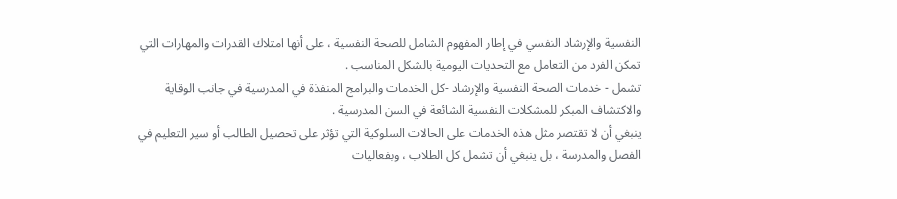النفسية والإرشاد النفسي في إطار المفهوم الشامل للصحة النفسية ، على أنها امتلاك القدرات والمهارات التي تمكن الفرد من التعامل مع التحديات اليومية بالشكل المناسب .
تشمل - خدمات الصحة النفسية والإرشاد -كل الخدمات والبرامج المنفذة في المدرسية في جانب الوقاية والاكتشاف المبكر للمشكلات النفسية الشائعة في السن المدرسية .
ينبغي أن لا تقتصر مثل هذه الخدمات على الحالات السلوكية التي تؤثر على تحصيل الطالب أو سير التعليم في الفصل والمدرسة ، بل ينبغي أن تشمل كل الطلاب ، وبفعاليات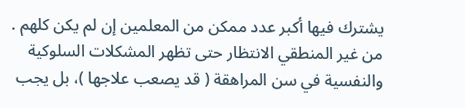يشترك فيها أكبر عدد ممكن من المعلمين إن لم يكن كلهم .
من غير المنطقي الانتظار حتى تظهر المشكلات السلوكية والنفسية في سن المراهقة ( قد يصعب علاجها )، بل يجب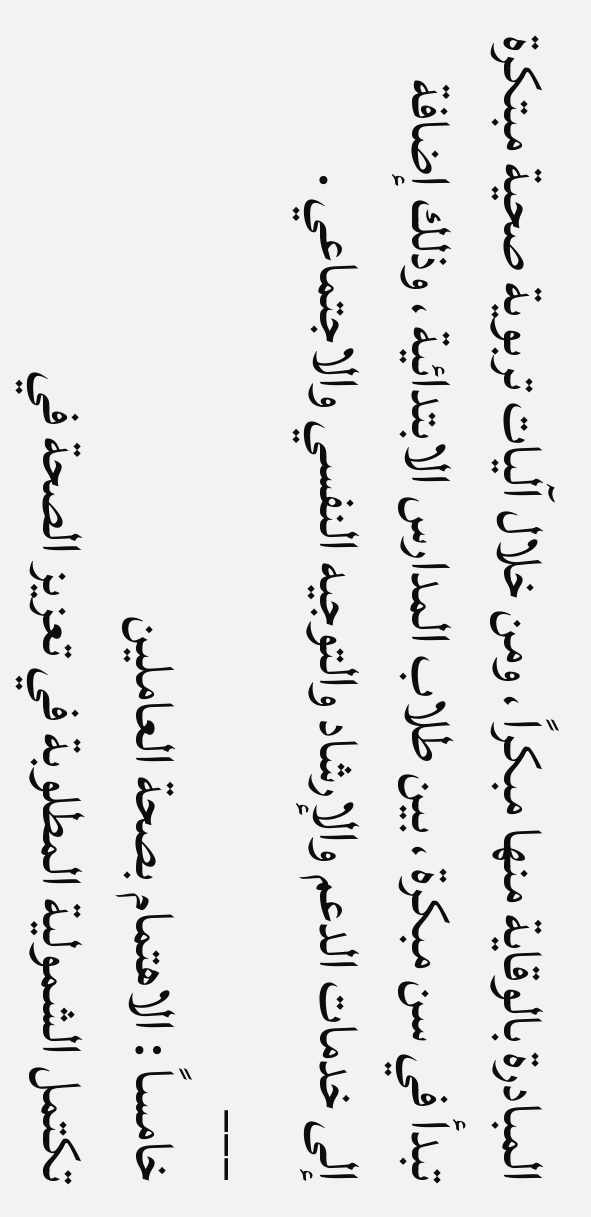المبادرة بالوقاية منها مبكراً ، ومن خلال آليات تربوية صحية مبتكرة تبدأ في سن مبكرة ، بين طلاب المدارس الابتدائية ، وذلك إضافة إلى خدمات الدعم والإرشاد والتوجيه النفسي والاجتماعي .
___
خامساً : الاهتمام بصحة العاملين
تكتمل الشمولية المطلوبة في تعزيز الصحة في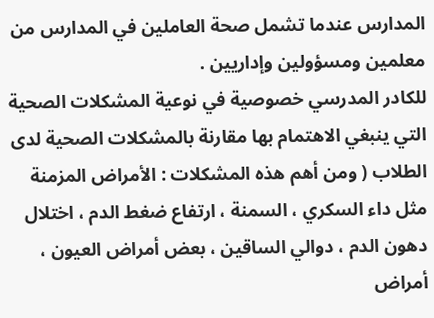المدارس عندما تشمل صحة العاملين في المدارس من معلمين ومسؤولين وإداريين .
للكادر المدرسي خصوصية في نوعية المشكلات الصحية التي ينبغي الاهتمام بها مقارنة بالمشكلات الصحية لدى الطلاب ( ومن أهم هذه المشكلات : الأمراض المزمنة مثل داء السكري ، السمنة ، ارتفاع ضغط الدم ، اختلال دهون الدم ، دوالي الساقين ، بعض أمراض العيون ، أمراض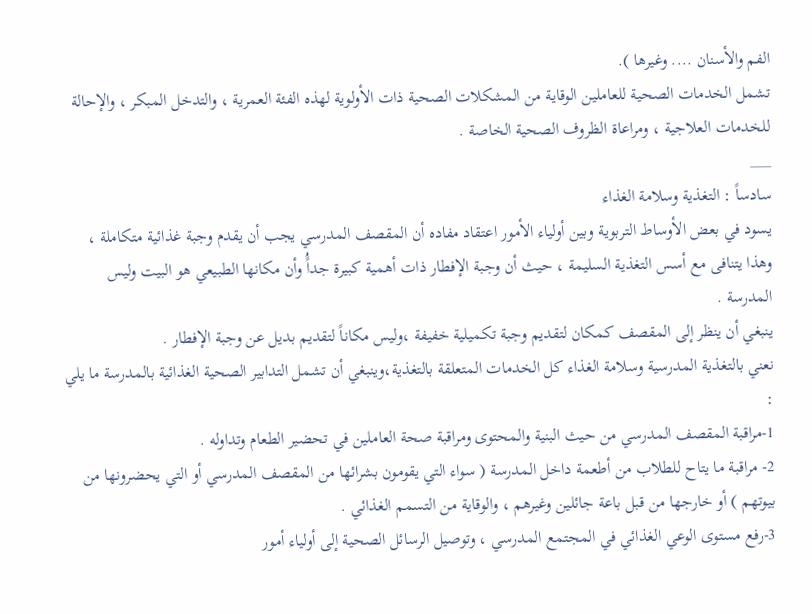الفم والأسنان .... وغيرها ).
تشمل الخدمات الصحية للعاملين الوقاية من المشكلات الصحية ذات الأولوية لهذه الفئة العمرية ، والتدخل المبكر ، والإحالة للخدمات العلاجية ، ومراعاة الظروف الصحية الخاصة .
___
سادساً : التغذية وسلامة الغذاء
يسود في بعض الأوساط التربوية وبين أولياء الأمور اعتقاد مفاده أن المقصف المدرسي يجب أن يقدم وجبة غذائية متكاملة ، وهذا يتنافى مع أسس التغذية السليمة ، حيث أن وجبة الإفطار ذات أهمية كبيرة جداًُ وأن مكانها الطبيعي هو البيت وليس المدرسة .
ينبغي أن ينظر إلى المقصف كمكان لتقديم وجبة تكميلية خفيفة ،وليس مكاناً لتقديم بديل عن وجبة الإفطار .
نعني بالتغذية المدرسية وسلامة الغذاء كل الخدمات المتعلقة بالتغذية،وينبغي أن تشمل التدابير الصحية الغذائية بالمدرسة ما يلي :
1-مراقبة المقصف المدرسي من حيث البنية والمحتوى ومراقبة صحة العاملين في تحضير الطعام وتداوله .
2- مراقبة ما يتاح للطلاب من أطعمة داخل المدرسة ( سواء التي يقومون بشرائها من المقصف المدرسي أو التي يحضرونها من بيوتهم ) أو خارجها من قبل باعة جائلين وغيرهم ، والوقاية من التسمم الغذائي .
3-رفع مستوى الوعي الغذائي في المجتمع المدرسي ، وتوصيل الرسائل الصحية إلى أولياء أمور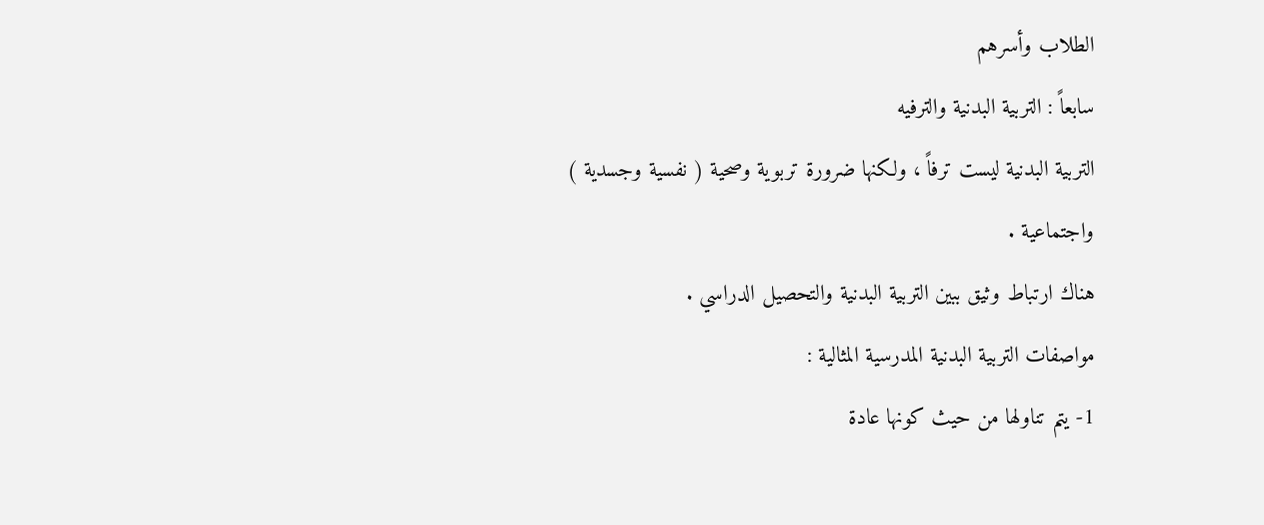الطلاب وأسرهم
سابعاً : التربية البدنية والترفيه
التربية البدنية ليست ترفاً ، ولكنها ضرورة تربوية وصحية ( نفسية وجسدية ) واجتماعية .
هناك ارتباط وثيق ببين التربية البدنية والتحصيل الدراسي .
مواصفات التربية البدنية المدرسية المثالية :
1- يتم تناولها من حيث كونها عادة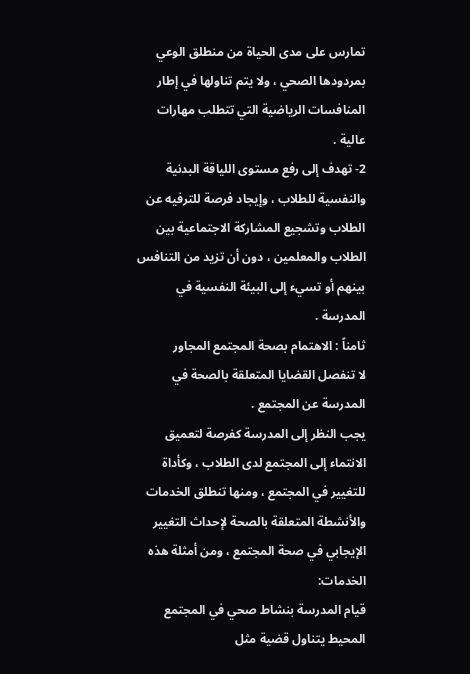تمارس على مدى الحياة من منطلق الوعي بمردودها الصحي ، ولا يتم تناولها في إطار المنافسات الرياضية التي تتطلب مهارات عالية .
2- تهدف إلى رفع مستوى اللياقة البدنية والنفسية للطلاب ، وإيجاد فرصة للترفيه عن الطلاب وتشجيع المشاركة الاجتماعية بين الطلاب والمعلمين ، دون أن تزيد من التنافس بينهم أو تسيء إلى البيئة النفسية في المدرسة .
ثامناً : الاهتمام بصحة المجتمع المجاور
لا تنفصل القضايا المتعلقة بالصحة في المدرسة عن المجتمع .
يجب النظر إلى المدرسة كفرصة لتعميق الانتماء إلى المجتمع لدى الطلاب ، وكأداة للتغيير في المجتمع ، ومنها تنطلق الخدمات والأنشطة المتعلقة بالصحة لإحداث التغيير الإيجابي في صحة المجتمع ، ومن أمثلة هذه الخدمات:
قيام المدرسة بنشاط صحي في المجتمع المحيط يتناول قضية مثل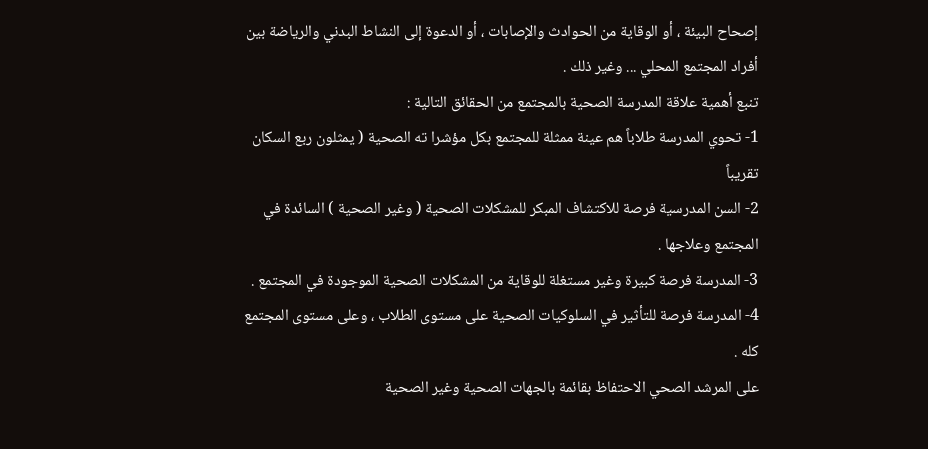إصحاح البيئة ، أو الوقاية من الحوادث والإصابات ، أو الدعوة إلى النشاط البدني والرياضة بين أفراد المجتمع المحلي ... وغير ذلك .
تنبع أهمية علاقة المدرسة الصحية بالمجتمع من الحقائق التالية :
1- تحوي المدرسة طلاباً هم عينة ممثلة للمجتمع بكل مؤشرا ته الصحية ( يمثلون ربع السكان تقريباً
2- السن المدرسية فرصة للاكتشاف المبكر للمشكلات الصحية ( وغير الصحية ) السائدة في المجتمع وعلاجها .
3- المدرسة فرصة كبيرة وغير مستغلة للوقاية من المشكلات الصحية الموجودة في المجتمع .
4- المدرسة فرصة للتأثير في السلوكيات الصحية على مستوى الطلاب ، وعلى مستوى المجتمع كله .
على المرشد الصحي الاحتفاظ بقائمة بالجهات الصحية وغير الصحية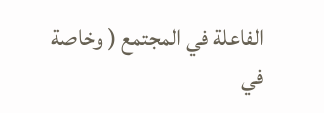الفاعلة في المجتمع ( وخاصة في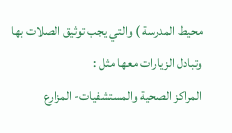محيط المدرسة ) والتي يجب توثيق الصلات بها وتبادل الزيارات معها مثل :
المراكز الصحية والمستشفيات- المزارع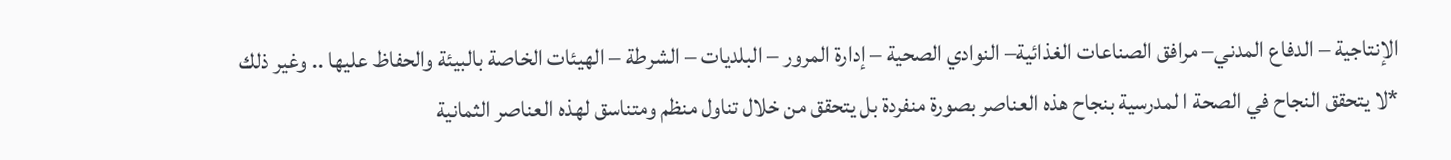الإنتاجية – الدفاع المدني– مرافق الصناعات الغذائية– النوادي الصحية – إدارة المرور – البلديات – الشرطة – الهيئات الخاصة بالبيئة والحفاظ عليها .. وغير ذلك
*لا يتحقق النجاح في الصحة ا لمدرسية بنجاح هذه العناصر بصورة منفردة بل يتحقق من خلال تناول منظم ومتناسق لهذه العناصر الثمانية